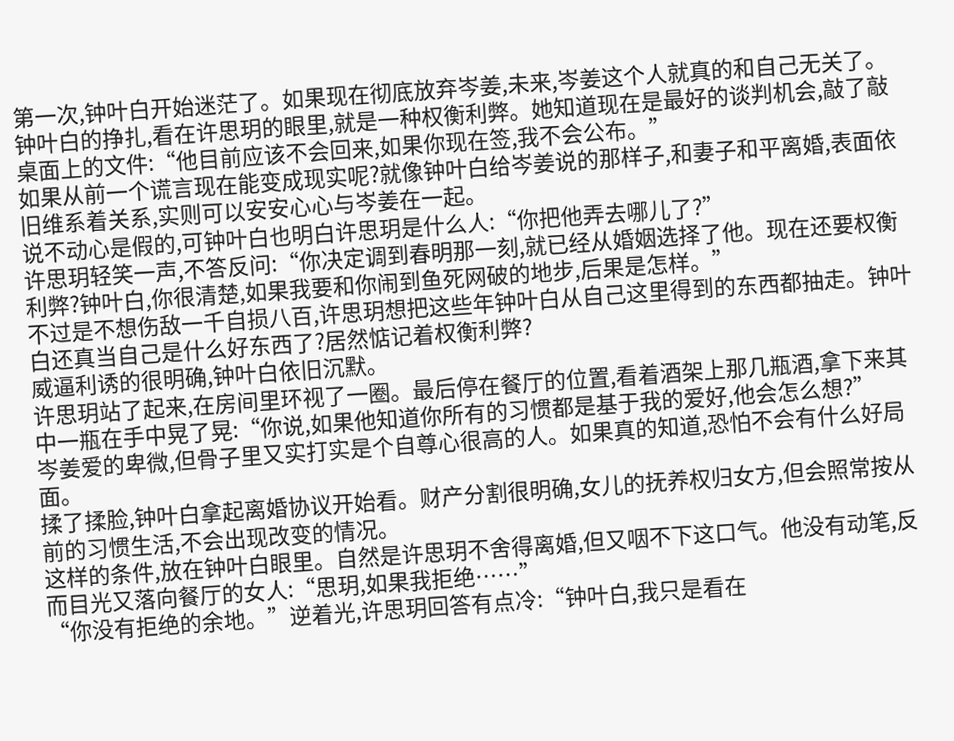第一次,钟叶白开始迷茫了。如果现在彻底放弃岑姜,未来,岑姜这个人就真的和自己无关了。
钟叶白的挣扎,看在许思玥的眼里,就是一种权衡利弊。她知道现在是最好的谈判机会,敲了敲桌面上的文件:“他目前应该不会回来,如果你现在签,我不会公布。”
如果从前一个谎言现在能变成现实呢?就像钟叶白给岑姜说的那样子,和妻子和平离婚,表面依旧维系着关系,实则可以安安心心与岑姜在一起。
说不动心是假的,可钟叶白也明白许思玥是什么人:“你把他弄去哪儿了?”
许思玥轻笑一声,不答反问:“你决定调到春明那一刻,就已经从婚姻选择了他。现在还要权衡利弊?钟叶白,你很清楚,如果我要和你闹到鱼死网破的地步,后果是怎样。”
不过是不想伤敌一千自损八百,许思玥想把这些年钟叶白从自己这里得到的东西都抽走。钟叶白还真当自己是什么好东西了?居然惦记着权衡利弊?
威逼利诱的很明确,钟叶白依旧沉默。
许思玥站了起来,在房间里环视了一圈。最后停在餐厅的位置,看着酒架上那几瓶酒,拿下来其中一瓶在手中晃了晃:“你说,如果他知道你所有的习惯都是基于我的爱好,他会怎么想?”
岑姜爱的卑微,但骨子里又实打实是个自尊心很高的人。如果真的知道,恐怕不会有什么好局面。
揉了揉脸,钟叶白拿起离婚协议开始看。财产分割很明确,女儿的抚养权归女方,但会照常按从前的习惯生活,不会出现改变的情况。
这样的条件,放在钟叶白眼里。自然是许思玥不舍得离婚,但又咽不下这口气。他没有动笔,反而目光又落向餐厅的女人:“思玥,如果我拒绝……”
“你没有拒绝的余地。”逆着光,许思玥回答有点冷:“钟叶白,我只是看在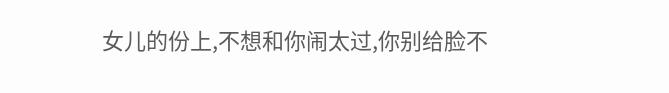女儿的份上,不想和你闹太过,你别给脸不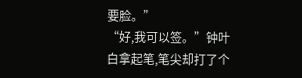要脸。”
“好,我可以签。”钟叶白拿起笔,笔尖却打了个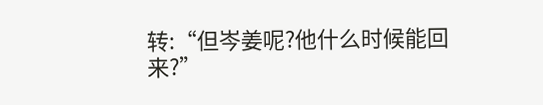转:“但岑姜呢?他什么时候能回来?”